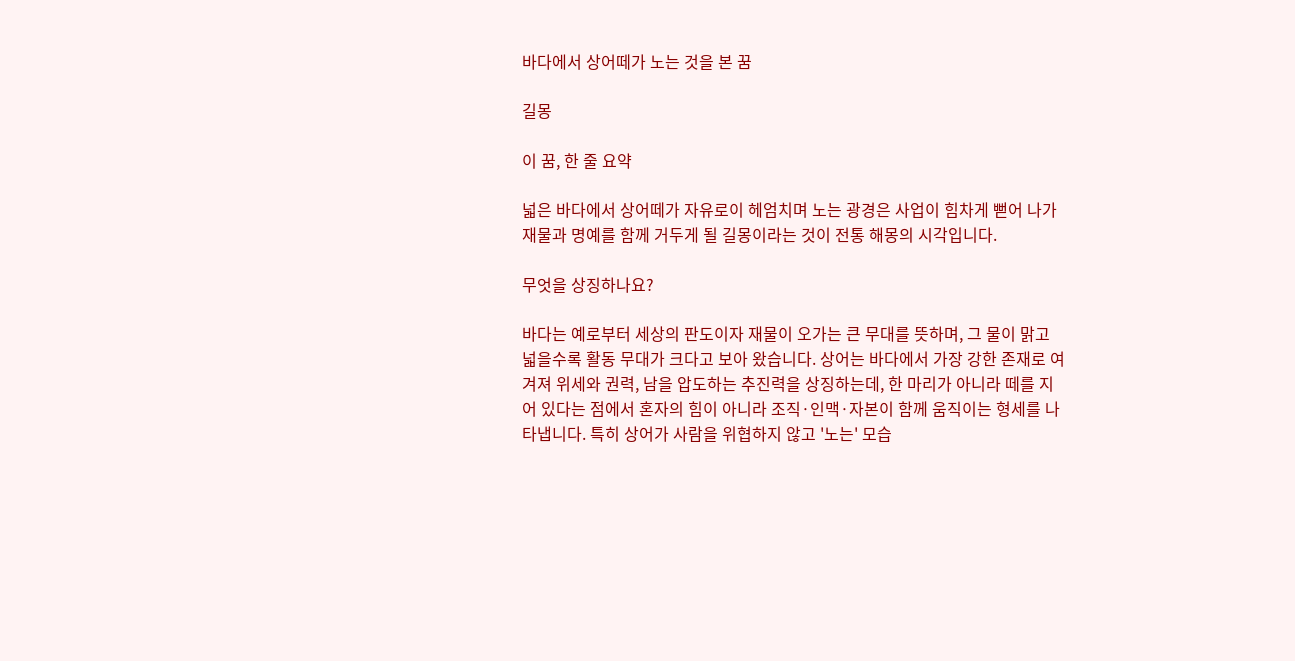바다에서 상어떼가 노는 것을 본 꿈

길몽

이 꿈, 한 줄 요약

넓은 바다에서 상어떼가 자유로이 헤엄치며 노는 광경은 사업이 힘차게 뻗어 나가 재물과 명예를 함께 거두게 될 길몽이라는 것이 전통 해몽의 시각입니다.

무엇을 상징하나요?

바다는 예로부터 세상의 판도이자 재물이 오가는 큰 무대를 뜻하며, 그 물이 맑고 넓을수록 활동 무대가 크다고 보아 왔습니다. 상어는 바다에서 가장 강한 존재로 여겨져 위세와 권력, 남을 압도하는 추진력을 상징하는데, 한 마리가 아니라 떼를 지어 있다는 점에서 혼자의 힘이 아니라 조직·인맥·자본이 함께 움직이는 형세를 나타냅니다. 특히 상어가 사람을 위협하지 않고 '노는' 모습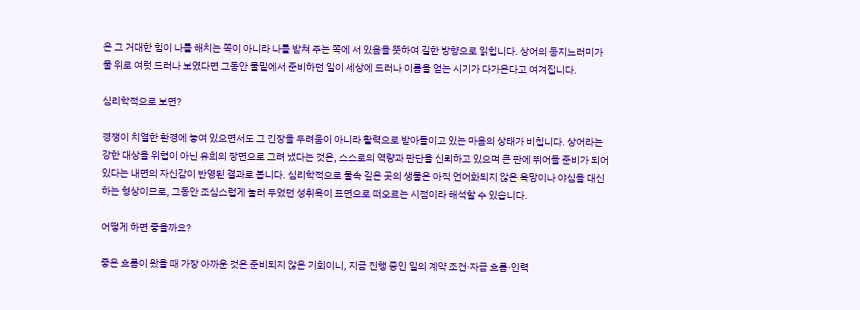은 그 거대한 힘이 나를 해치는 쪽이 아니라 나를 받쳐 주는 쪽에 서 있음을 뜻하여 길한 방향으로 읽힙니다. 상어의 등지느러미가 물 위로 여럿 드러나 보였다면 그동안 물밑에서 준비하던 일이 세상에 드러나 이름을 얻는 시기가 다가온다고 여겨집니다.

심리학적으로 보면?

경쟁이 치열한 환경에 놓여 있으면서도 그 긴장을 두려움이 아니라 활력으로 받아들이고 있는 마음의 상태가 비칩니다. 상어라는 강한 대상을 위협이 아닌 유희의 장면으로 그려 냈다는 것은, 스스로의 역량과 판단을 신뢰하고 있으며 큰 판에 뛰어들 준비가 되어 있다는 내면의 자신감이 반영된 결과로 봅니다. 심리학적으로 물속 깊은 곳의 생물은 아직 언어화되지 않은 욕망이나 야심을 대신하는 형상이므로, 그동안 조심스럽게 눌러 두었던 성취욕이 표면으로 떠오르는 시점이라 해석할 수 있습니다.

어떻게 하면 좋을까요?

좋은 흐름이 왔을 때 가장 아까운 것은 준비되지 않은 기회이니, 지금 진행 중인 일의 계약 조건·자금 흐름·인력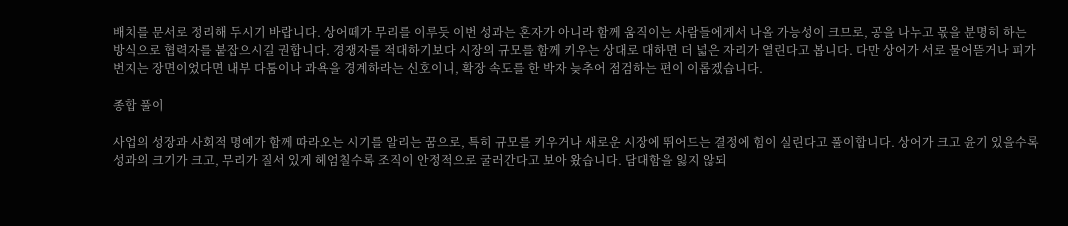배치를 문서로 정리해 두시기 바랍니다. 상어떼가 무리를 이루듯 이번 성과는 혼자가 아니라 함께 움직이는 사람들에게서 나올 가능성이 크므로, 공을 나누고 몫을 분명히 하는 방식으로 협력자를 붙잡으시길 권합니다. 경쟁자를 적대하기보다 시장의 규모를 함께 키우는 상대로 대하면 더 넓은 자리가 열린다고 봅니다. 다만 상어가 서로 물어뜯거나 피가 번지는 장면이었다면 내부 다툼이나 과욕을 경계하라는 신호이니, 확장 속도를 한 박자 늦추어 점검하는 편이 이롭겠습니다.

종합 풀이

사업의 성장과 사회적 명예가 함께 따라오는 시기를 알리는 꿈으로, 특히 규모를 키우거나 새로운 시장에 뛰어드는 결정에 힘이 실린다고 풀이합니다. 상어가 크고 윤기 있을수록 성과의 크기가 크고, 무리가 질서 있게 헤엄칠수록 조직이 안정적으로 굴러간다고 보아 왔습니다. 담대함을 잃지 않되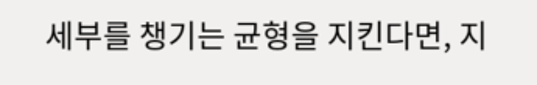세부를 챙기는 균형을 지킨다면, 지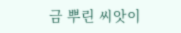금 뿌린 씨앗이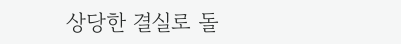상당한 결실로 돌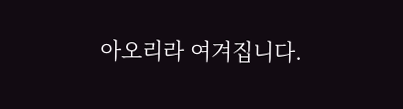아오리라 여겨집니다.